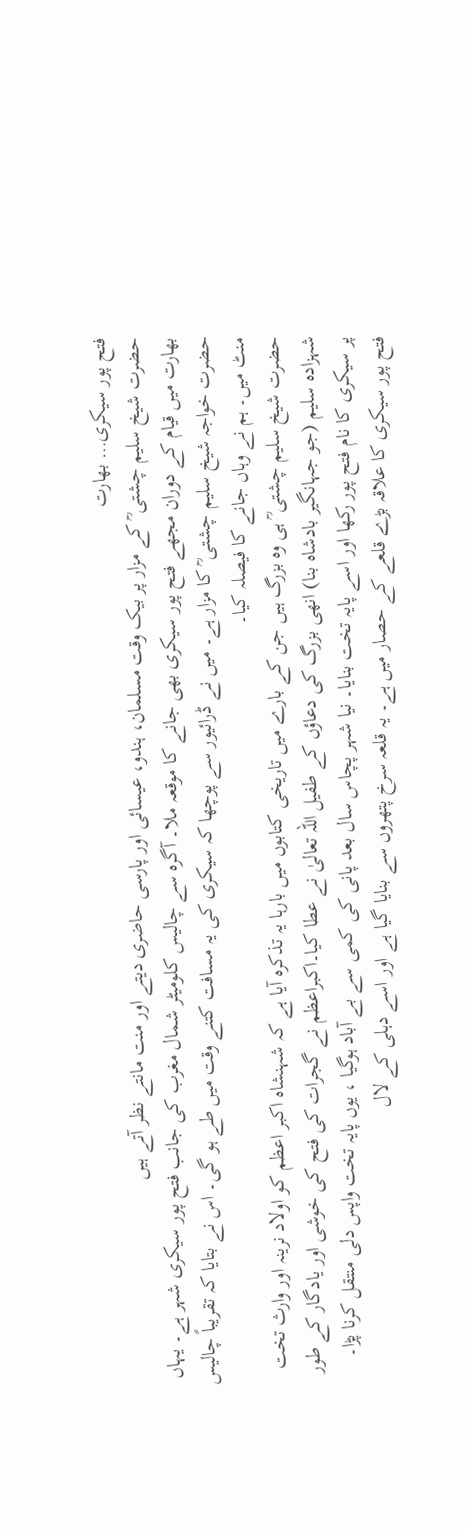فتح پور سیکری… بھارت
حضرت شیخ سلیم چشتی ؒ کے مزار پر بیک وقت مسلمان، ہندو، عیسائی اور پارسی حاضری دیتے اور منت مانتے نظر آتے ہیں
بھارت میں قیام کے دوران مجھے فتح پور سیکری بھی جانے کا موقعہ ملا۔ آگرہ سے چالیس کلومیٹر شمال مغرب کی جانب فتح پور سیکری شہر ہے۔ یہاں حضرت خواجہ شیخ سلیم چشتی ؒ کا مزار ہے۔ میں نے ڈرائیور سے پوچھا کہ سیکری کی یہ مسافت کتنے وقت میں طے ہو گی۔ اس نے بتایا کہ تقریباً چالیس منٹ میں۔ ہم نے وہاں جانے کا فیصلہ کیا۔
حضرت شیخ سلیم چشتی ؒ ہی وہ بزرگ ہیں جن کے بارے میں تاریخی کتابوں میں بارہا یہ تذکرہ آیا ہے کہ شہنشاہ اکبر اعظم کو اولاد نرینہ اور وارث تخت شہزادہ سلیم (جو جہانگیر بادشاہ بنا) انھی بزرگ کی دعاؤں کے طفیل اللہ تعالیٰ نے عطا کیا۔اکبراعظم نے گجرات کی فتح کی خوشی اور یادگار کے طور پر سیکری کا نام فتح پور رکھا اور اسے پایہ تخت بنایا۔ نیا شہر پچاس سال بعد پانی کی کمی سے بے آباد ہوگیا ، یوں پایہ تخت واپس دلی منتقل کرنا پڑا۔
فتح پور سیکری کا علاقہ بڑے قلعے کے حصار میں ہے۔ یہ قلعہ سرخ پتھروں سے بنایا گیا ہے اور اسے دہلی کے لال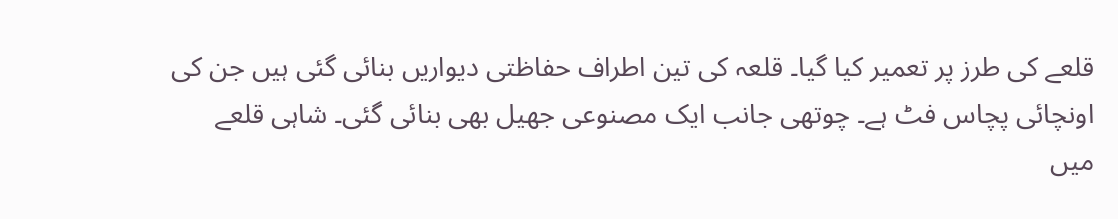قلعے کی طرز پر تعمیر کیا گیا۔ قلعہ کی تین اطراف حفاظتی دیواریں بنائی گئی ہیں جن کی اونچائی پچاس فٹ ہے۔ چوتھی جانب ایک مصنوعی جھیل بھی بنائی گئی۔ شاہی قلعے میں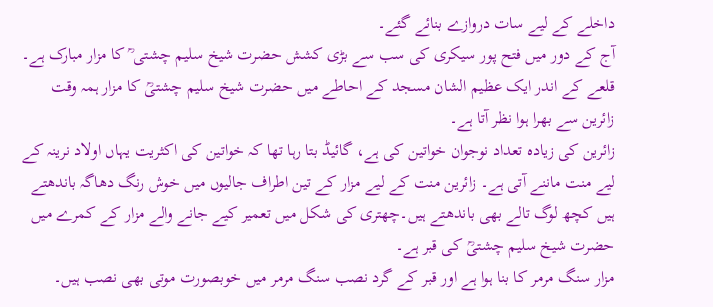داخلے کے لیے سات دروازے بنائے گئے۔
آج کے دور میں فتح پور سیکری کی سب سے بڑی کشش حضرت شیخ سلیم چشتی ؒ کا مزار مبارک ہے۔ قلعے کے اندر ایک عظیم الشان مسجد کے احاطے میں حضرت شیخ سلیم چشتیؒ کا مزار ہمہ وقت زائرین سے بھرا ہوا نظر آتا ہے۔
زائرین کی زیادہ تعداد نوجوان خواتین کی ہے، گائیڈ بتا رہا تھا کہ خواتین کی اکثریت یہاں اولاد نرینہ کے لیے منت ماننے آتی ہے۔ زائرین منت کے لیے مزار کے تین اطراف جالیوں میں خوش رنگ دھاگہ باندھتے ہیں کچھ لوگ تالے بھی باندھتے ہیں۔چھتری کی شکل میں تعمیر کیے جانے والے مزار کے کمرے میں حضرت شیخ سلیم چشتیؒ کی قبر ہے۔
مزار سنگ مرمر کا بنا ہوا ہے اور قبر کے گرد نصب سنگ مرمر میں خوبصورت موتی بھی نصب ہیں۔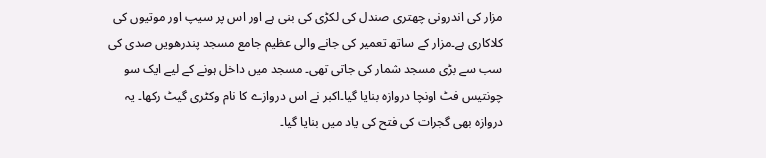مزار کی اندرونی چھتری صندل کی لکڑی کی بنی ہے اور اس پر سیپ اور موتیوں کی کلاکاری ہے۔مزار کے ساتھ تعمیر کی جانے والی عظیم جامع مسجد پندرھویں صدی کی سب سے بڑی مسجد شمار کی جاتی تھی۔ مسجد میں داخل ہونے کے لیے ایک سو چونتیس فٹ اونچا دروازہ بنایا گیا۔اکبر نے اس دروازے کا نام وکٹری گیٹ رکھا۔ یہ دروازہ بھی گجرات کی فتح کی یاد میں بنایا گیا۔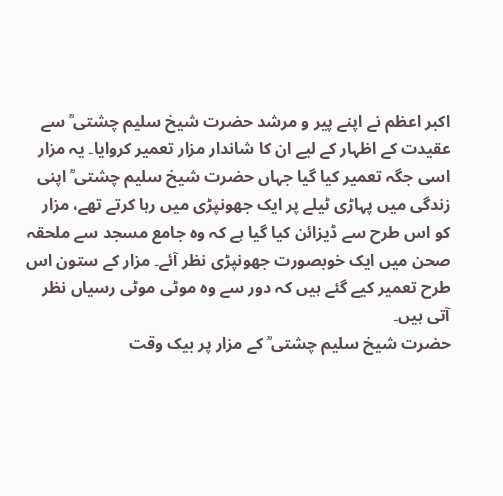اکبر اعظم نے اپنے پیر و مرشد حضرت شیخ سلیم چشتی ؒ سے عقیدت کے اظہار کے لیے ان کا شاندار مزار تعمیر کروایا۔ یہ مزار اسی جگہ تعمیر کیا گیا جہاں حضرت شیخ سلیم چشتی ؒ اپنی زندگی میں پہاڑی ٹیلے پر ایک جھونپڑی میں رہا کرتے تھے، مزار کو اس طرح سے ڈیزائن کیا گیا ہے کہ وہ جامع مسجد سے ملحقہ صحن میں ایک خوبصورت جھونپڑی نظر آئے۔ مزار کے ستون اس طرح تعمیر کیے گئے ہیں کہ دور سے وہ موٹی موٹی رسیاں نظر آتی ہیں۔
حضرت شیخ سلیم چشتی ؒ کے مزار پر بیک وقت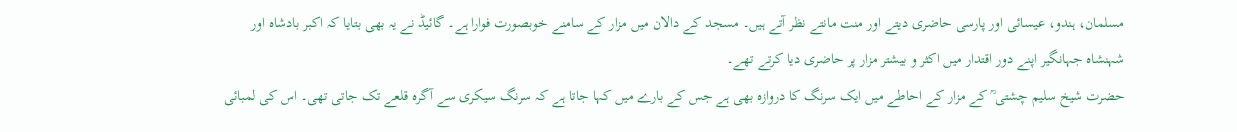مسلمان، ہندو، عیسائی اور پارسی حاضری دیتے اور منت مانتے نظر آتے ہیں۔ مسجد کے دالان میں مزار کے سامنے خوبصورت فوارا ہے۔ گائیڈ نے یہ بھی بتایا کہ اکبر بادشاہ اور شہنشاہ جہانگیر اپنے دور اقتدار میں اکثر و بیشتر مزار پر حاضری دیا کرتے تھے۔
حضرت شیخ سلیم چشتی ؒ کے مزار کے احاطے میں ایک سرنگ کا دروازہ بھی ہے جس کے بارے میں کہا جاتا ہے کہ سرنگ سیکری سے آگرہ قلعے تک جاتی تھی۔ اس کی لمبائی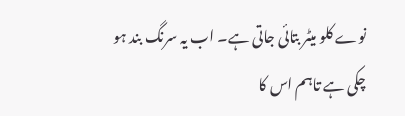نوے کلو میٹر بتائی جاتی ہے۔ اب یہ سرنگ بند ہو چکی ہے تاہم اس کا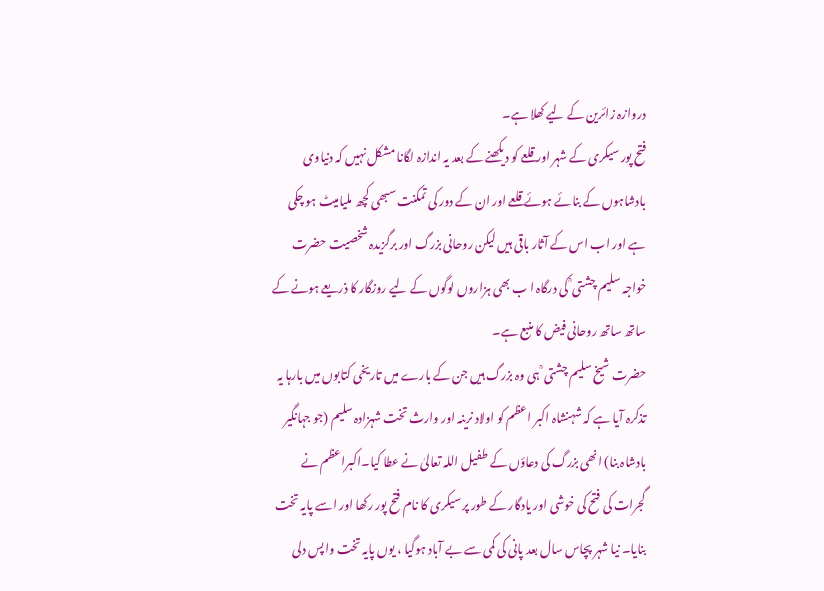دروازہ زائرین کے لیے کھلا ہے۔
فتح پور سیکری کے شہر اور قلعے کو دیکھنے کے بعد یہ اندازہ لگانا مشکل نہیں کہ دنیاوی بادشاہوں کے بنائے ہوئے قلعے اور ان کے دور کی تمکنت سبھی کچھ ملیامیٹ ہو چکی ہے اور اب اس کے آثار باقی ہیں لیکن روحانی بزرگ اور برگزیدہ شخصیت حضرت خواجہ سلیم چشتی ؒ کی درگاہ ا ب بھی ہزاروں لوگوں کے لیے روزگار کا ذریعے ہونے کے ساتھ ساتھ روحانی فیض کا منبع ہے۔
حضرت شیخ سلیم چشتی ؒ ہی وہ بزرگ ہیں جن کے بارے میں تاریخی کتابوں میں بارہا یہ تذکرہ آیا ہے کہ شہنشاہ اکبر اعظم کو اولاد نرینہ اور وارث تخت شہزادہ سلیم (جو جہانگیر بادشاہ بنا) انھی بزرگ کی دعاؤں کے طفیل اللہ تعالیٰ نے عطا کیا۔اکبراعظم نے گجرات کی فتح کی خوشی اور یادگار کے طور پر سیکری کا نام فتح پور رکھا اور اسے پایہ تخت بنایا۔ نیا شہر پچاس سال بعد پانی کی کمی سے بے آباد ہوگیا ، یوں پایہ تخت واپس دلی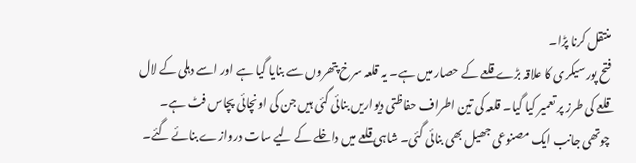منتقل کرنا پڑا۔
فتح پور سیکری کا علاقہ بڑے قلعے کے حصار میں ہے۔ یہ قلعہ سرخ پتھروں سے بنایا گیا ہے اور اسے دہلی کے لال قلعے کی طرز پر تعمیر کیا گیا۔ قلعہ کی تین اطراف حفاظتی دیواریں بنائی گئی ہیں جن کی اونچائی پچاس فٹ ہے۔ چوتھی جانب ایک مصنوعی جھیل بھی بنائی گئی۔ شاہی قلعے میں داخلے کے لیے سات دروازے بنائے گئے۔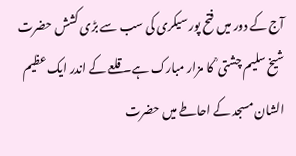آج کے دور میں فتح پور سیکری کی سب سے بڑی کشش حضرت شیخ سلیم چشتی ؒ کا مزار مبارک ہے۔ قلعے کے اندر ایک عظیم الشان مسجد کے احاطے میں حضرت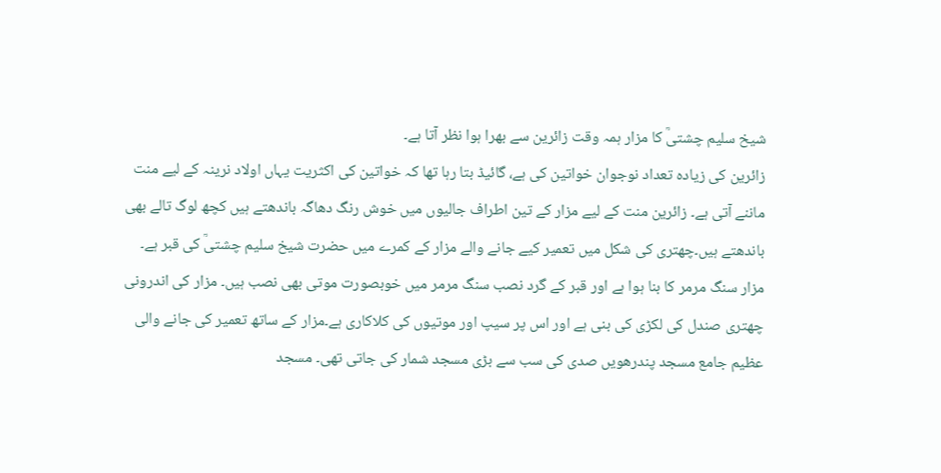شیخ سلیم چشتیؒ کا مزار ہمہ وقت زائرین سے بھرا ہوا نظر آتا ہے۔
زائرین کی زیادہ تعداد نوجوان خواتین کی ہے، گائیڈ بتا رہا تھا کہ خواتین کی اکثریت یہاں اولاد نرینہ کے لیے منت ماننے آتی ہے۔ زائرین منت کے لیے مزار کے تین اطراف جالیوں میں خوش رنگ دھاگہ باندھتے ہیں کچھ لوگ تالے بھی باندھتے ہیں۔چھتری کی شکل میں تعمیر کیے جانے والے مزار کے کمرے میں حضرت شیخ سلیم چشتیؒ کی قبر ہے۔
مزار سنگ مرمر کا بنا ہوا ہے اور قبر کے گرد نصب سنگ مرمر میں خوبصورت موتی بھی نصب ہیں۔ مزار کی اندرونی چھتری صندل کی لکڑی کی بنی ہے اور اس پر سیپ اور موتیوں کی کلاکاری ہے۔مزار کے ساتھ تعمیر کی جانے والی عظیم جامع مسجد پندرھویں صدی کی سب سے بڑی مسجد شمار کی جاتی تھی۔ مسجد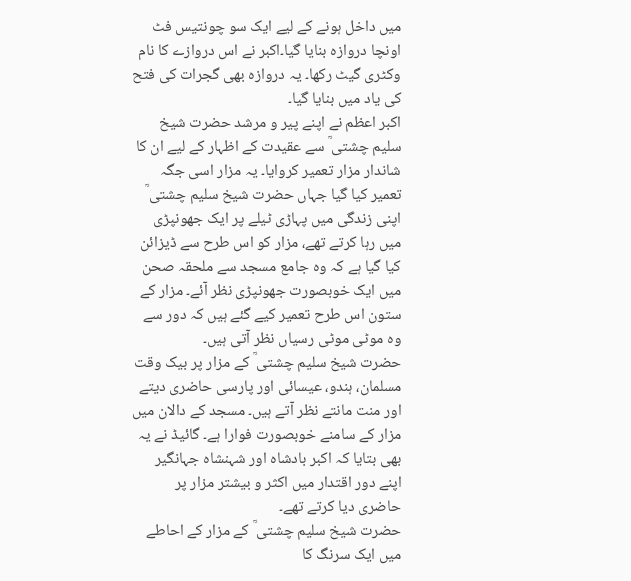میں داخل ہونے کے لیے ایک سو چونتیس فٹ اونچا دروازہ بنایا گیا۔اکبر نے اس دروازے کا نام وکٹری گیٹ رکھا۔ یہ دروازہ بھی گجرات کی فتح کی یاد میں بنایا گیا۔
اکبر اعظم نے اپنے پیر و مرشد حضرت شیخ سلیم چشتی ؒ سے عقیدت کے اظہار کے لیے ان کا شاندار مزار تعمیر کروایا۔ یہ مزار اسی جگہ تعمیر کیا گیا جہاں حضرت شیخ سلیم چشتی ؒ اپنی زندگی میں پہاڑی ٹیلے پر ایک جھونپڑی میں رہا کرتے تھے، مزار کو اس طرح سے ڈیزائن کیا گیا ہے کہ وہ جامع مسجد سے ملحقہ صحن میں ایک خوبصورت جھونپڑی نظر آئے۔ مزار کے ستون اس طرح تعمیر کیے گئے ہیں کہ دور سے وہ موٹی موٹی رسیاں نظر آتی ہیں۔
حضرت شیخ سلیم چشتی ؒ کے مزار پر بیک وقت مسلمان، ہندو، عیسائی اور پارسی حاضری دیتے اور منت مانتے نظر آتے ہیں۔ مسجد کے دالان میں مزار کے سامنے خوبصورت فوارا ہے۔ گائیڈ نے یہ بھی بتایا کہ اکبر بادشاہ اور شہنشاہ جہانگیر اپنے دور اقتدار میں اکثر و بیشتر مزار پر حاضری دیا کرتے تھے۔
حضرت شیخ سلیم چشتی ؒ کے مزار کے احاطے میں ایک سرنگ کا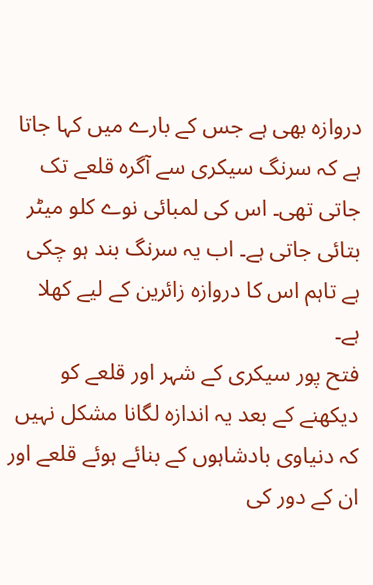دروازہ بھی ہے جس کے بارے میں کہا جاتا ہے کہ سرنگ سیکری سے آگرہ قلعے تک جاتی تھی۔ اس کی لمبائی نوے کلو میٹر بتائی جاتی ہے۔ اب یہ سرنگ بند ہو چکی ہے تاہم اس کا دروازہ زائرین کے لیے کھلا ہے۔
فتح پور سیکری کے شہر اور قلعے کو دیکھنے کے بعد یہ اندازہ لگانا مشکل نہیں کہ دنیاوی بادشاہوں کے بنائے ہوئے قلعے اور ان کے دور کی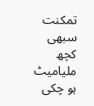تمکنت سبھی کچھ ملیامیٹ ہو چکی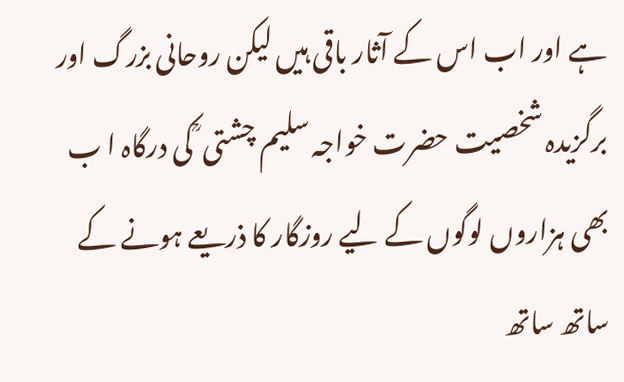ہے اور اب اس کے آثار باقی ہیں لیکن روحانی بزرگ اور برگزیدہ شخصیت حضرت خواجہ سلیم چشتی ؒ کی درگاہ ا ب بھی ہزاروں لوگوں کے لیے روزگار کا ذریعے ہونے کے ساتھ ساتھ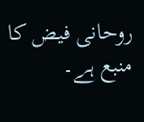روحانی فیض کا منبع ہے۔